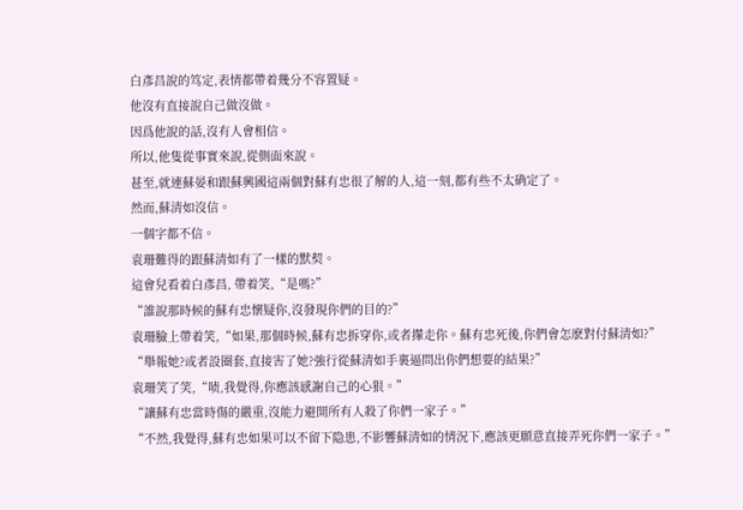白彥昌說的笃定,表情都帶着幾分不容置疑。
他沒有直接說自己做沒做。
因爲他說的話,沒有人會相信。
所以,他隻從事實來說,從側面來說。
甚至,就連蘇晏和跟蘇興國這兩個對蘇有忠很了解的人,這一刻,都有些不太确定了。
然而,蘇清如沒信。
一個字都不信。
袁珊難得的跟蘇清如有了一樣的默契。
這會兒看着白彥昌, 帶着笑,“是嗎?”
“誰說那時候的蘇有忠懷疑你,沒發現你們的目的?”
袁珊臉上帶着笑,“如果,那個時候,蘇有忠拆穿你,或者攆走你。蘇有忠死後,你們會怎麽對付蘇清如?”
“舉報她?或者設圈套,直接害了她?強行從蘇清如手裏逼問出你們想要的結果?”
袁珊笑了笑,“啧,我覺得,你應該感謝自己的心狠。”
“讓蘇有忠當時傷的嚴重,沒能力避開所有人殺了你們一家子。”
“不然,我覺得,蘇有忠如果可以不留下隐患,不影響蘇清如的情況下,應該更願意直接弄死你們一家子。”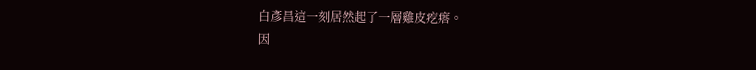白彥昌這一刻居然起了一層雞皮疙瘩。
因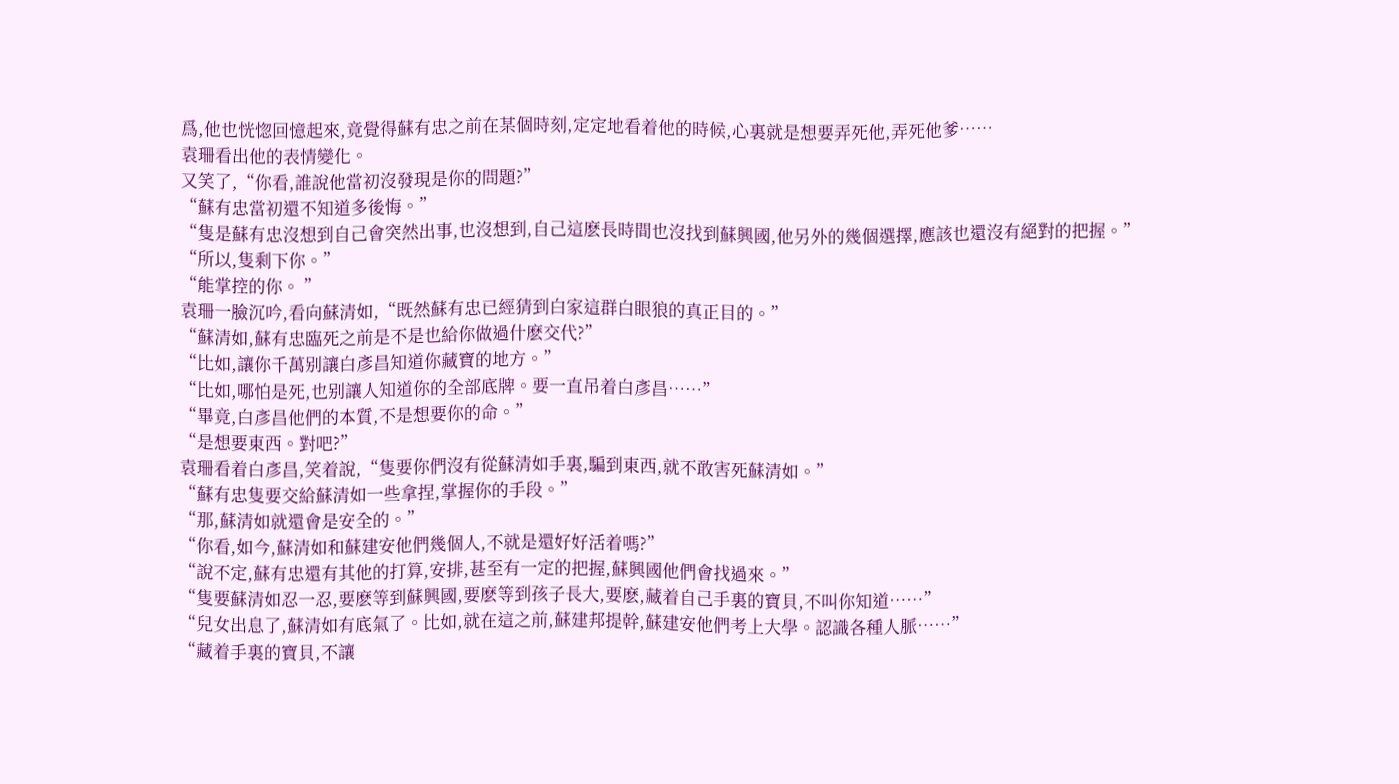爲,他也恍惚回憶起來,竟覺得蘇有忠之前在某個時刻,定定地看着他的時候,心裏就是想要弄死他,弄死他爹……
袁珊看出他的表情變化。
又笑了,“你看,誰說他當初沒發現是你的問題?”
“蘇有忠當初還不知道多後悔。”
“隻是蘇有忠沒想到自己會突然出事,也沒想到,自己這麽長時間也沒找到蘇興國,他另外的幾個選擇,應該也還沒有絕對的把握。”
“所以,隻剩下你。”
“能掌控的你。 ”
袁珊一臉沉吟,看向蘇清如,“既然蘇有忠已經猜到白家這群白眼狼的真正目的。”
“蘇清如,蘇有忠臨死之前是不是也給你做過什麽交代?”
“比如,讓你千萬别讓白彥昌知道你藏寶的地方。”
“比如,哪怕是死,也别讓人知道你的全部底牌。要一直吊着白彥昌……”
“畢竟,白彥昌他們的本質,不是想要你的命。”
“是想要東西。對吧?”
袁珊看着白彥昌,笑着說,“隻要你們沒有從蘇清如手裏,騙到東西,就不敢害死蘇清如。”
“蘇有忠隻要交給蘇清如一些拿捏,掌握你的手段。”
“那,蘇清如就還會是安全的。”
“你看,如今,蘇清如和蘇建安他們幾個人,不就是還好好活着嗎?”
“說不定,蘇有忠還有其他的打算,安排,甚至有一定的把握,蘇興國他們會找過來。”
“隻要蘇清如忍一忍,要麽等到蘇興國,要麽等到孩子長大,要麽,藏着自己手裏的寶貝,不叫你知道……”
“兒女出息了,蘇清如有底氣了。比如,就在這之前,蘇建邦提幹,蘇建安他們考上大學。認識各種人脈……”
“藏着手裏的寶貝,不讓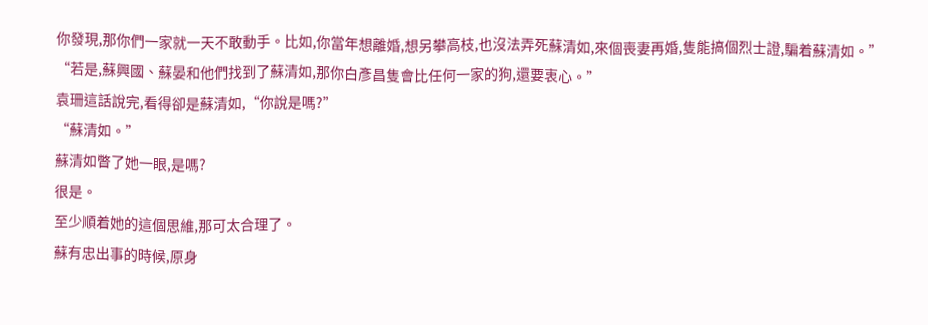你發現,那你們一家就一天不敢動手。比如,你當年想離婚,想另攀高枝,也沒法弄死蘇清如,來個喪妻再婚,隻能搞個烈士證,騙着蘇清如。”
“若是,蘇興國、蘇晏和他們找到了蘇清如,那你白彥昌隻會比任何一家的狗,還要衷心。”
袁珊這話說完,看得卻是蘇清如,“你說是嗎?”
“蘇清如。”
蘇清如瞥了她一眼,是嗎?
很是。
至少順着她的這個思維,那可太合理了。
蘇有忠出事的時候,原身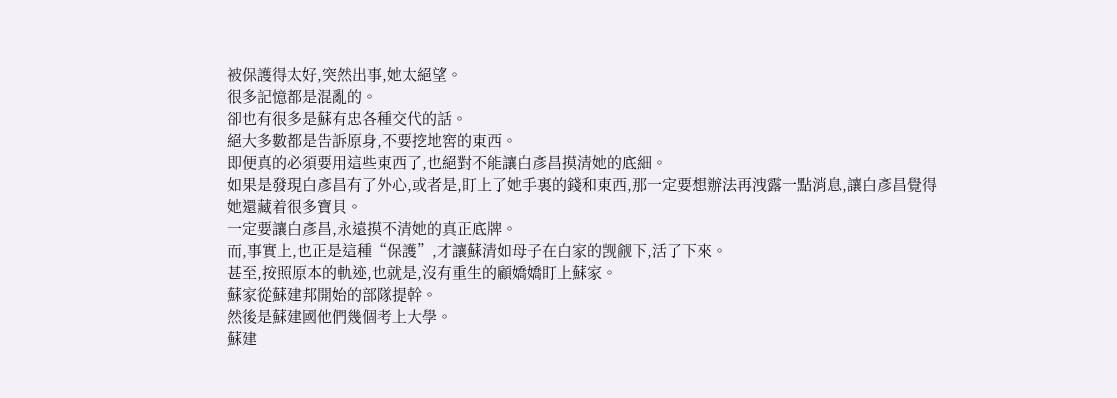被保護得太好,突然出事,她太絕望。
很多記憶都是混亂的。
卻也有很多是蘇有忠各種交代的話。
絕大多數都是告訴原身,不要挖地窖的東西。
即便真的必須要用這些東西了,也絕對不能讓白彥昌摸清她的底細。
如果是發現白彥昌有了外心,或者是,盯上了她手裏的錢和東西,那一定要想辦法再洩露一點消息,讓白彥昌覺得她還藏着很多寶貝。
一定要讓白彥昌,永遠摸不清她的真正底牌。
而,事實上,也正是這種“保護”,才讓蘇清如母子在白家的觊觎下,活了下來。
甚至,按照原本的軌迹,也就是,沒有重生的顧嬌嬌盯上蘇家。
蘇家從蘇建邦開始的部隊提幹。
然後是蘇建國他們幾個考上大學。
蘇建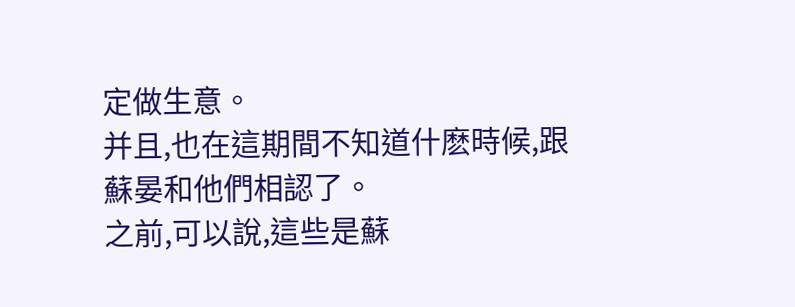定做生意。
并且,也在這期間不知道什麽時候,跟蘇晏和他們相認了。
之前,可以說,這些是蘇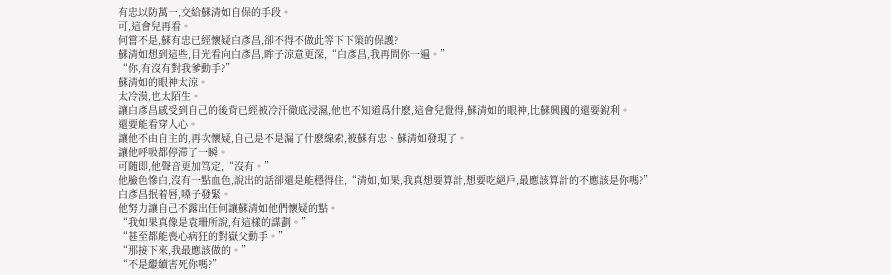有忠以防萬一,交給蘇清如自保的手段。
可,這會兒再看。
何嘗不是,蘇有忠已經懷疑白彥昌,卻不得不做此等下下策的保護?
蘇清如想到這些,目光看向白彥昌,眸子涼意更深,“白彥昌,我再問你一遍。”
“你,有沒有對我爹動手?”
蘇清如的眼神太涼。
太冷漠,也太陌生。
讓白彥昌感受到自己的後背已經被冷汗徹底浸濕,他也不知道爲什麽,這會兒覺得,蘇清如的眼神,比蘇興國的還要銳利。
還要能看穿人心。
讓他不由自主的,再次懷疑,自己是不是漏了什麽線索,被蘇有忠、蘇清如發現了。
讓他呼吸都停滞了一瞬。
可随即,他聲音更加笃定,“沒有。”
他臉色慘白,沒有一點血色,說出的話卻還是能穩得住,“清如,如果,我真想要算計,想要吃絕戶,最應該算計的不應該是你嗎?”
白彥昌抿着唇,嗓子發緊。
他努力讓自己不露出任何讓蘇清如他們懷疑的點。
“我如果真像是袁珊所說,有這樣的謀劃。”
“甚至都能喪心病狂的對嶽父動手。”
“那接下來,我最應該做的。”
“不是繼續害死你嗎?”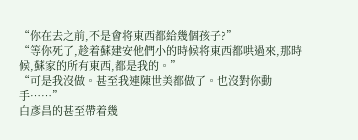“你在去之前,不是會将東西都給幾個孩子?”
“等你死了,趁着蘇建安他們小的時候将東西都哄過來,那時候,蘇家的所有東西,都是我的。”
“可是我沒做。甚至我連陳世美都做了。也沒對你動手……”
白彥昌的甚至帶着幾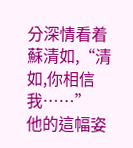分深情看着蘇清如,“清如,你相信我……”
他的這幅姿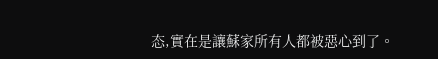态,實在是讓蘇家所有人都被惡心到了。